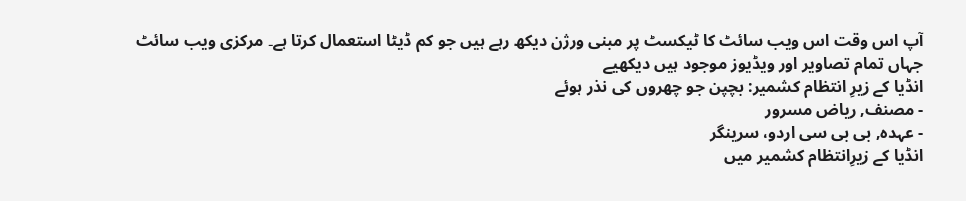آپ اس وقت اس ویب سائٹ کا ٹیکسٹ پر مبنی ورژن دیکھ رہے ہیں جو کم ڈیٹا استعمال کرتا ہے۔ مرکزی ویب سائٹ جہاں تمام تصاویر اور ویڈیوز موجود ہیں دیکھیے
انڈیا کے زیرِ انتظام کشمیر: بچپن جو چھروں کی نذر ہوئے
- مصنف, ریاض مسرور
- عہدہ, بی بی سی اردو، سرینگر
انڈیا کے زیرِانتظام کشمیر میں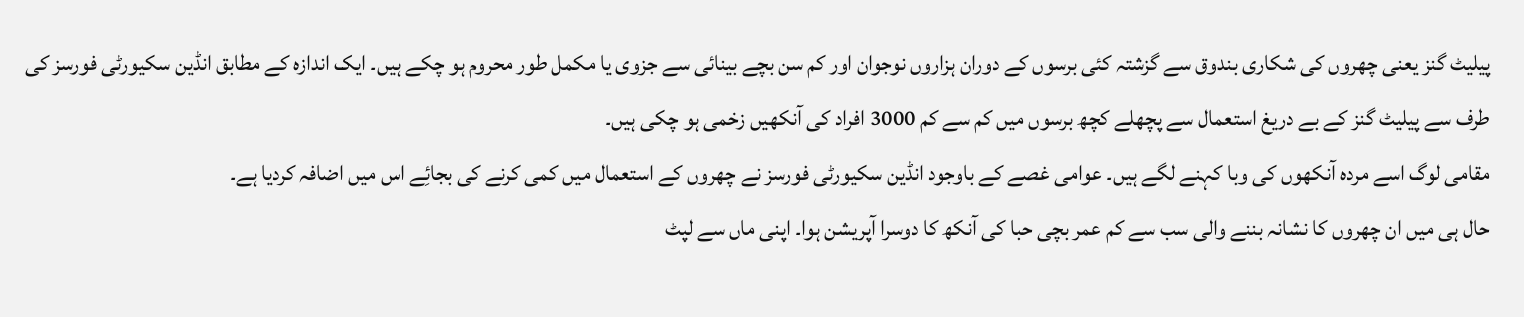پیلیٹ گنز یعنی چھروں کی شکاری بندوق سے گزشتہ کئی برسوں کے دوران ہزاروں نوجوان اور کم سن بچے بینائی سے جزوی یا مکمل طور محروم ہو چکے ہیں۔ ایک اندازہ کے مطابق انڈین سکیورٹی فورسز کی طرف سے پیلیٹ گنز کے بے دریغ استعمال سے پچھلے کچھ برسوں میں کم سے کم 3000 افراد کی آنکھیں زخمی ہو چکی ہیں۔
مقامی لوگ اسے مردہ آنکھوں کی وبا کہنے لگے ہیں۔ عوامی غصے کے باوجود انڈین سکیورٹی فورسز نے چھروں کے استعمال میں کمی کرنے کی بجائِے اس میں اضافہ کردیا ہے۔
حال ہی میں ان چھروں کا نشانہ بننے والی سب سے کم عمر بچی حبا کی آنکھ کا دوسرا آپریشن ہوا۔ اپنی ماں سے لپٹ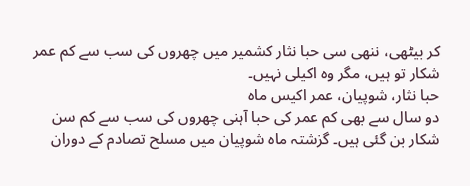کر بیٹھی، ننھی سی حبا نثار کشمیر میں چھروں کی سب سے کم عمر شکار تو ہیں، مگر وہ اکیلی نہیں۔
حبا نثار، شوپیان، عمر اکیس ماہ
دو سال سے بھی کم عمر کی حبا آہنی چھروں کی سب سے کم سن شکار بن گئی ہیں۔ گزشتہ ماہ شوپیان میں مسلح تصادم کے دوران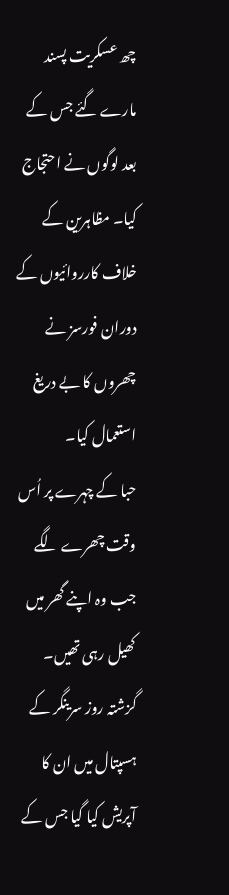چھ عسکریت پسند مارے گئے جس کے بعد لوگوں نے احتجاج کیا۔ مظاہرین کے خلاف کارروائیوں کے دوران فورسز نے چھروں کا بے دریغ استعمال کیا۔
حبا کے چہرے پر اُس وقت چھرے لگے جب وہ اپنے گھر میں کھیل رہی تھیں۔ گزشتہ روز سرینگر کے ہسپتال میں ان کا آپریش کیا گیا جس کے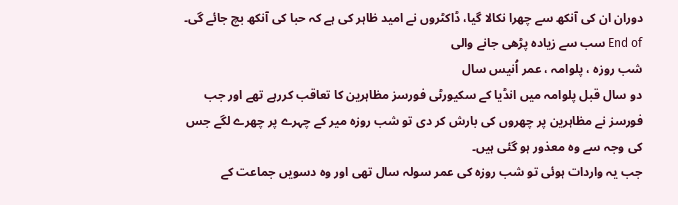دوران ان کی آنکھ سے چھرا نکالا گیا، ڈاکٹروں نے امید ظاہر کی ہے کہ حبا کی آنکھ بچ جائے گی۔
End of سب سے زیادہ پڑھی جانے والی
شب روزہ ، پلوامہ ، عمر اُنیس سال
دو سال قبل پلوامہ میں انڈیا کے سکیورٹی فورسز مظاہرین کا تعاقب کررہے تھے اور جب فورسز نے مظاہرین پر چھروں کی بارش کر دی تو شب روزہ میر کے چہرے پر چھرے لگے جس کی وجہ سے وہ معذور ہو گئی ہیں۔
جب یہ واردات ہوئی تو شب روزہ کی عمر سولہ سال تھی اور وہ دسویں جماعت کے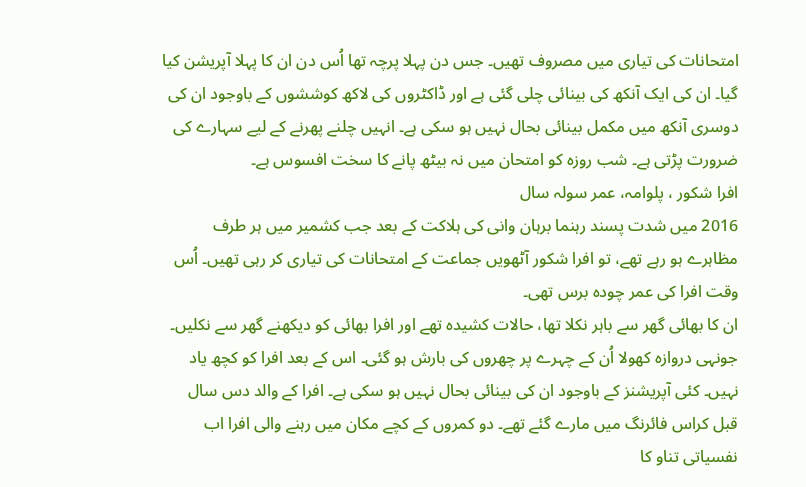امتحانات کی تیاری میں مصروف تھیں۔ جس دن پہلا پرچہ تھا اُس دن ان کا پہلا آپریشن کیا گیا۔ ان کی ایک آنکھ کی بینائی چلی گئی ہے اور ڈاکٹروں کی لاکھ کوششوں کے باوجود ان کی دوسری آنکھ میں مکمل بینائی بحال نہیں ہو سکی ہے۔ انہیں چلنے پھرنے کے لیے سہارے کی ضرورت پڑتی ہے۔ شب روزہ کو امتحان میں نہ بیٹھ پانے کا سخت افسوس ہے۔
افرا شکور ، پلوامہ، عمر سولہ سال
2016 میں شدت پسند رہنما برہان وانی کی ہلاکت کے بعد جب کشمیر میں ہر طرف مظاہرے ہو رہے تھے، تو افرا شکور آٹھویں جماعت کے امتحانات کی تیاری کر رہی تھیں۔ اُس وقت افرا کی عمر چودہ برس تھی۔
ان کا بھائی گھر سے باہر نکلا تھا، حالات کشیدہ تھے اور افرا بھائی کو دیکھنے گھر سے نکلیں۔ جونہی دروازہ کھولا اُن کے چہرے پر چھروں کی بارش ہو گئی۔ اس کے بعد افرا کو کچھ یاد نہیں۔ کئی آپریشنز کے باوجود ان کی بینائی بحال نہیں ہو سکی ہے۔ افرا کے والد دس سال قبل کراس فائرنگ میں مارے گئے تھے۔ دو کمروں کے کچے مکان میں رہنے والی افرا اب نفسیاتی تناو کا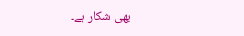بھی شکار ہے۔